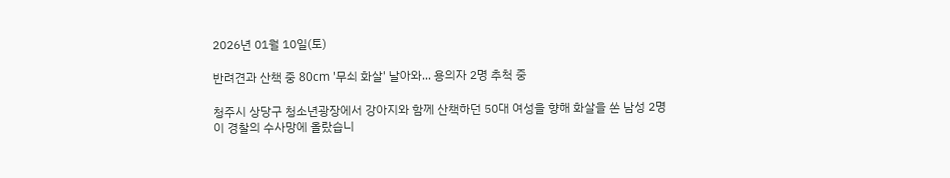2026년 01월 10일(토)

반려견과 산책 중 80cm '무쇠 화살' 날아와... 용의자 2명 추척 중

청주시 상당구 청소년광장에서 강아지와 함께 산책하던 50대 여성을 향해 화살을 쏜 남성 2명이 경찰의 수사망에 올랐습니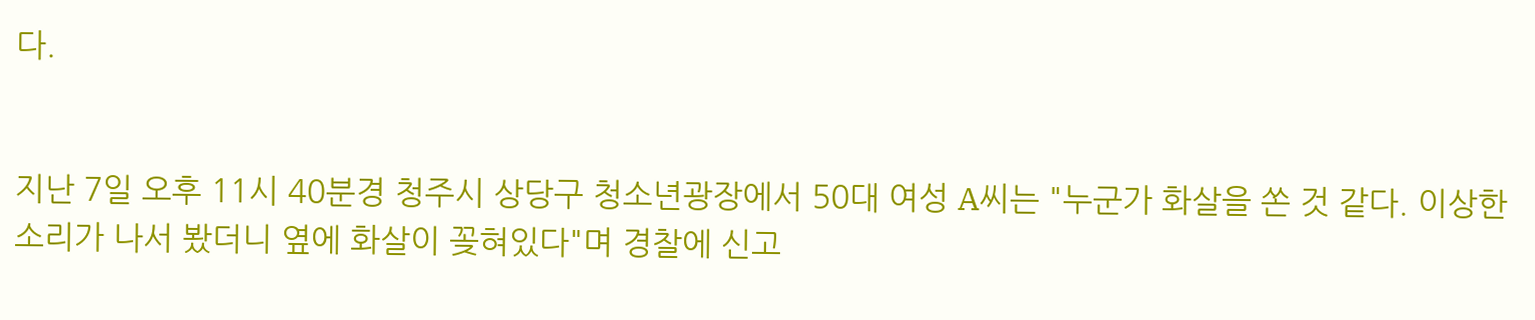다.


지난 7일 오후 11시 40분경 청주시 상당구 청소년광장에서 50대 여성 A씨는 "누군가 화살을 쏜 것 같다. 이상한 소리가 나서 봤더니 옆에 화살이 꽂혀있다"며 경찰에 신고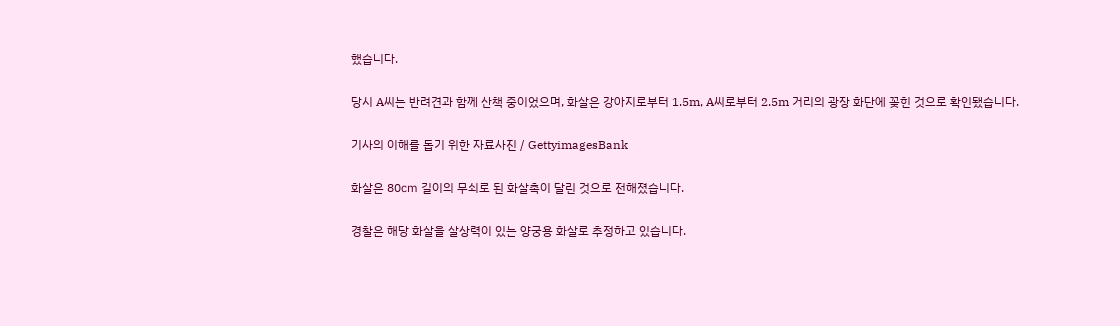했습니다.


당시 A씨는 반려견과 함께 산책 중이었으며, 화살은 강아지로부터 1.5m, A씨로부터 2.5m 거리의 광장 화단에 꽂힌 것으로 확인됐습니다.


기사의 이해를 돕기 위한 자료사진 / GettyimagesBank


화살은 80㎝ 길이의 무쇠로 된 화살촉이 달린 것으로 전해졌습니다.


경찰은 해당 화살을 살상력이 있는 양궁용 화살로 추정하고 있습니다.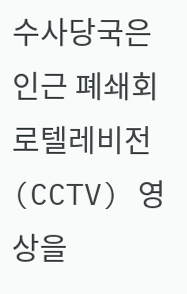수사당국은 인근 폐쇄회로텔레비전(CCTV) 영상을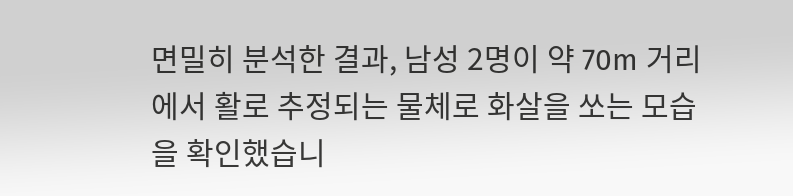면밀히 분석한 결과, 남성 2명이 약 70m 거리에서 활로 추정되는 물체로 화살을 쏘는 모습을 확인했습니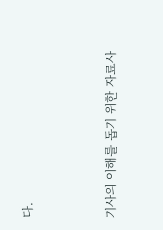다.


기사의 이해를 돕기 위한 자료사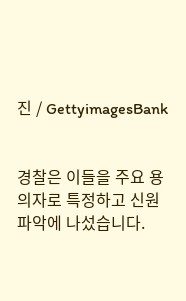진 / GettyimagesBank


경찰은 이들을 주요 용의자로 특정하고 신원 파악에 나섰습니다.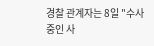경찰 관계자는 8일 "수사 중인 사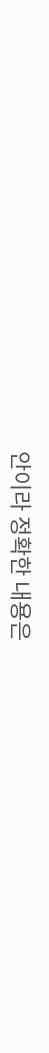안이라 정확한 내용은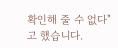확인해 줄 수 없다"고 했습니다.